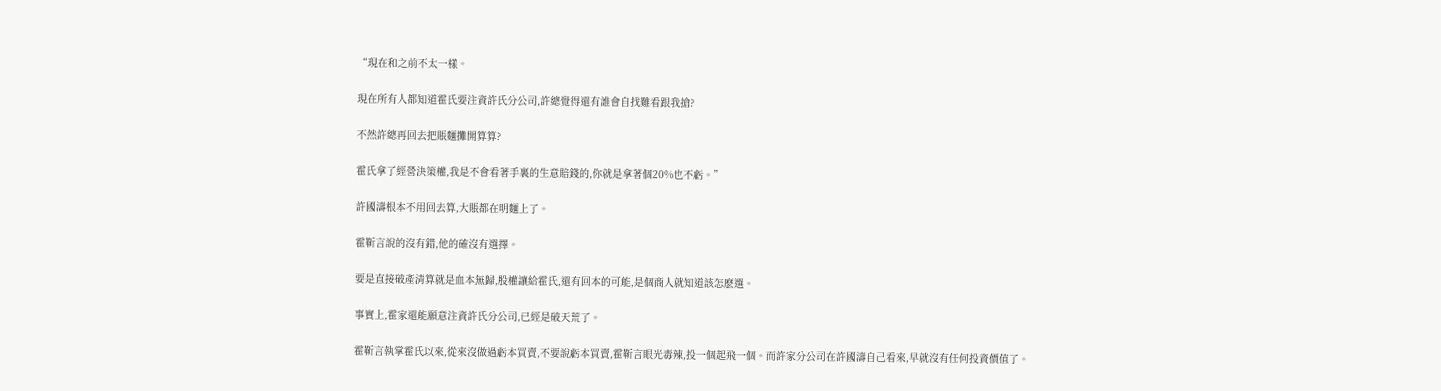“現在和之前不太一樣。

現在所有人都知道霍氏要注資許氏分公司,許總覺得還有誰會自找難看跟我搶?

不然許總再回去把賬麵攤開算算?

霍氏拿了經營決策權,我是不會看著手裏的生意賠錢的,你就是拿著個20%也不虧。”

許國濤根本不用回去算,大賬都在明麵上了。

霍靳言說的沒有錯,他的確沒有選擇。

要是直接破產清算就是血本無歸,股權讓給霍氏,還有回本的可能,是個商人就知道該怎麽選。

事實上,霍家還能願意注資許氏分公司,已經是破天荒了。

霍靳言執掌霍氏以來,從來沒做過虧本買賣,不要說虧本買賣,霍靳言眼光毒辣,投一個起飛一個。而許家分公司在許國濤自己看來,早就沒有任何投資價值了。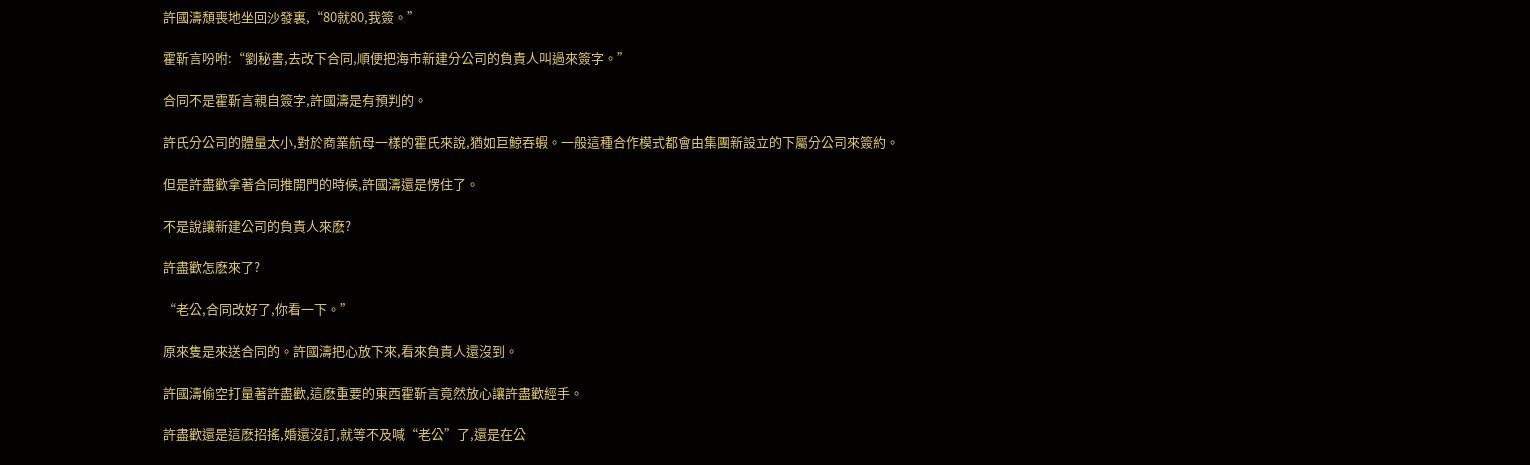許國濤頹喪地坐回沙發裏,“80就80,我簽。”

霍靳言吩咐:“劉秘書,去改下合同,順便把海市新建分公司的負責人叫過來簽字。”

合同不是霍靳言親自簽字,許國濤是有預判的。

許氏分公司的體量太小,對於商業航母一樣的霍氏來說,猶如巨鯨吞蝦。一般這種合作模式都會由集團新設立的下屬分公司來簽約。

但是許盡歡拿著合同推開門的時候,許國濤還是愣住了。

不是說讓新建公司的負責人來麽?

許盡歡怎麽來了?

“老公,合同改好了,你看一下。”

原來隻是來送合同的。許國濤把心放下來,看來負責人還沒到。

許國濤偷空打量著許盡歡,這麽重要的東西霍靳言竟然放心讓許盡歡經手。

許盡歡還是這麽招搖,婚還沒訂,就等不及喊“老公”了,還是在公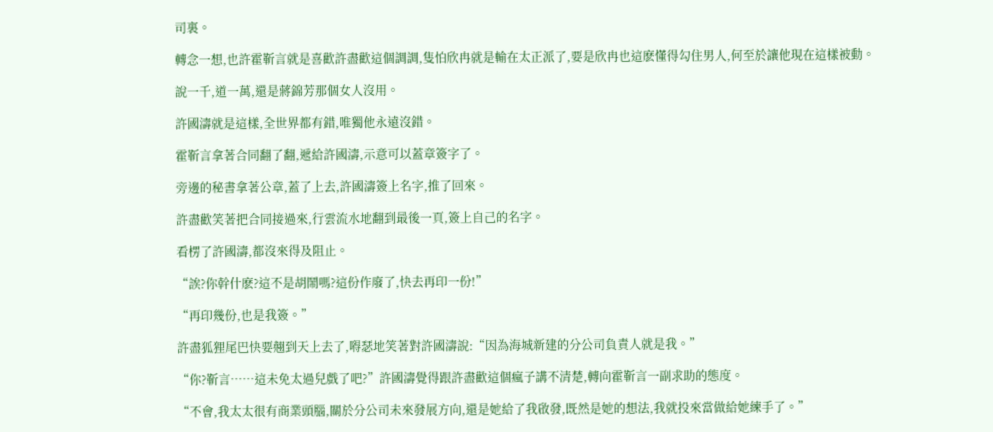司裏。

轉念一想,也許霍靳言就是喜歡許盡歡這個調調,隻怕欣冉就是輸在太正派了,要是欣冉也這麽懂得勾住男人,何至於讓他現在這樣被動。

說一千,道一萬,還是蔣錦芳那個女人沒用。

許國濤就是這樣,全世界都有錯,唯獨他永遠沒錯。

霍靳言拿著合同翻了翻,遞給許國濤,示意可以蓋章簽字了。

旁邊的秘書拿著公章,蓋了上去,許國濤簽上名字,推了回來。

許盡歡笑著把合同接過來,行雲流水地翻到最後一頁,簽上自己的名字。

看楞了許國濤,都沒來得及阻止。

“誒?你幹什麽?這不是胡鬧嗎?這份作廢了,快去再印一份!”

“再印幾份,也是我簽。”

許盡狐狸尾巴快要翹到天上去了,嘚瑟地笑著對許國濤說:“因為海城新建的分公司負責人就是我。”

“你?靳言……這未免太過兒戲了吧?”許國濤覺得跟許盡歡這個瘋子講不清楚,轉向霍靳言一副求助的態度。

“不會,我太太很有商業頭腦,關於分公司未來發展方向,還是她給了我啟發,既然是她的想法,我就投來當做給她練手了。”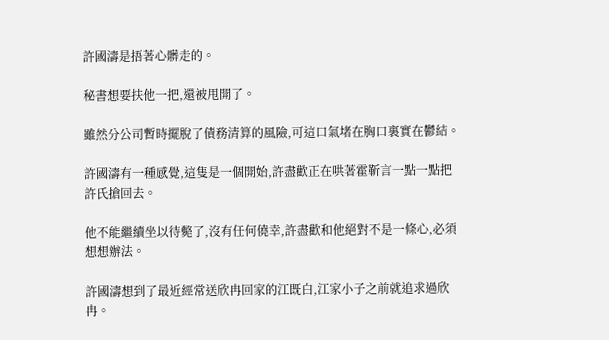許國濤是捂著心髒走的。

秘書想要扶他一把,還被甩開了。

雖然分公司暫時擺脫了債務清算的風險,可這口氣堵在胸口裏實在鬱結。

許國濤有一種感覺,這隻是一個開始,許盡歡正在哄著霍靳言一點一點把許氏搶回去。

他不能繼續坐以待斃了,沒有任何僥幸,許盡歡和他絕對不是一條心,必須想想辦法。

許國濤想到了最近經常送欣冉回家的江既白,江家小子之前就追求過欣冉。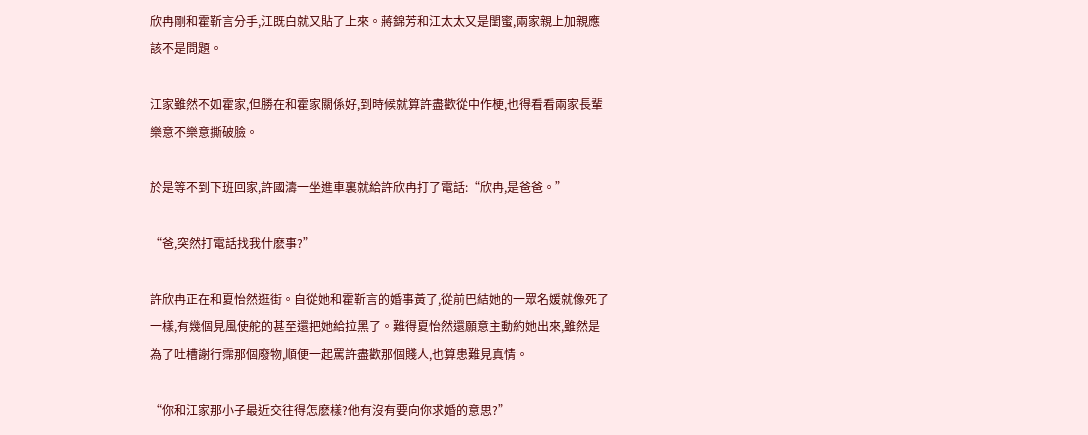欣冉剛和霍靳言分手,江既白就又貼了上來。蔣錦芳和江太太又是閨蜜,兩家親上加親應該不是問題。

江家雖然不如霍家,但勝在和霍家關係好,到時候就算許盡歡從中作梗,也得看看兩家長輩樂意不樂意撕破臉。

於是等不到下班回家,許國濤一坐進車裏就給許欣冉打了電話:“欣冉,是爸爸。”

“爸,突然打電話找我什麽事?”

許欣冉正在和夏怡然逛街。自從她和霍靳言的婚事黃了,從前巴結她的一眾名媛就像死了一樣,有幾個見風使舵的甚至還把她給拉黑了。難得夏怡然還願意主動約她出來,雖然是為了吐槽謝行霈那個廢物,順便一起罵許盡歡那個賤人,也算患難見真情。

“你和江家那小子最近交往得怎麽樣?他有沒有要向你求婚的意思?”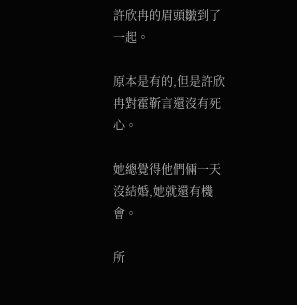許欣冉的眉頭皺到了一起。

原本是有的,但是許欣冉對霍靳言還沒有死心。

她總覺得他們倆一天沒結婚,她就還有機會。

所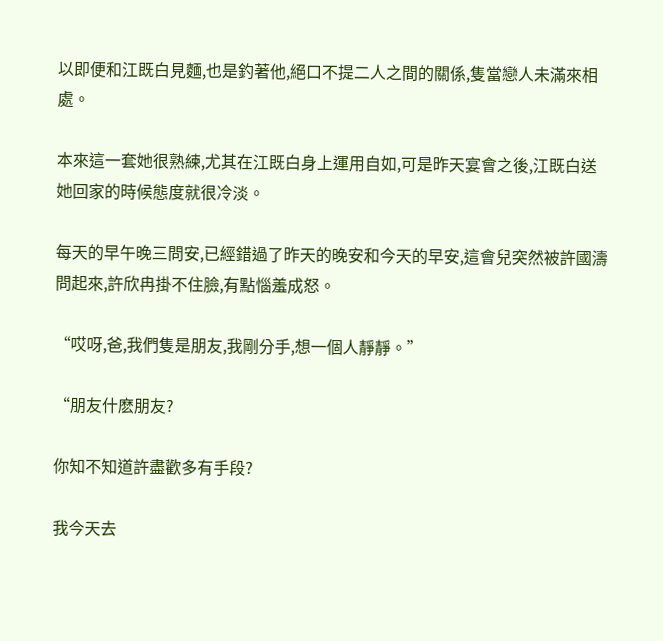以即便和江既白見麵,也是釣著他,絕口不提二人之間的關係,隻當戀人未滿來相處。

本來這一套她很熟練,尤其在江既白身上運用自如,可是昨天宴會之後,江既白送她回家的時候態度就很冷淡。

每天的早午晚三問安,已經錯過了昨天的晚安和今天的早安,這會兒突然被許國濤問起來,許欣冉掛不住臉,有點惱羞成怒。

“哎呀,爸,我們隻是朋友,我剛分手,想一個人靜靜。”

“朋友什麽朋友?

你知不知道許盡歡多有手段?

我今天去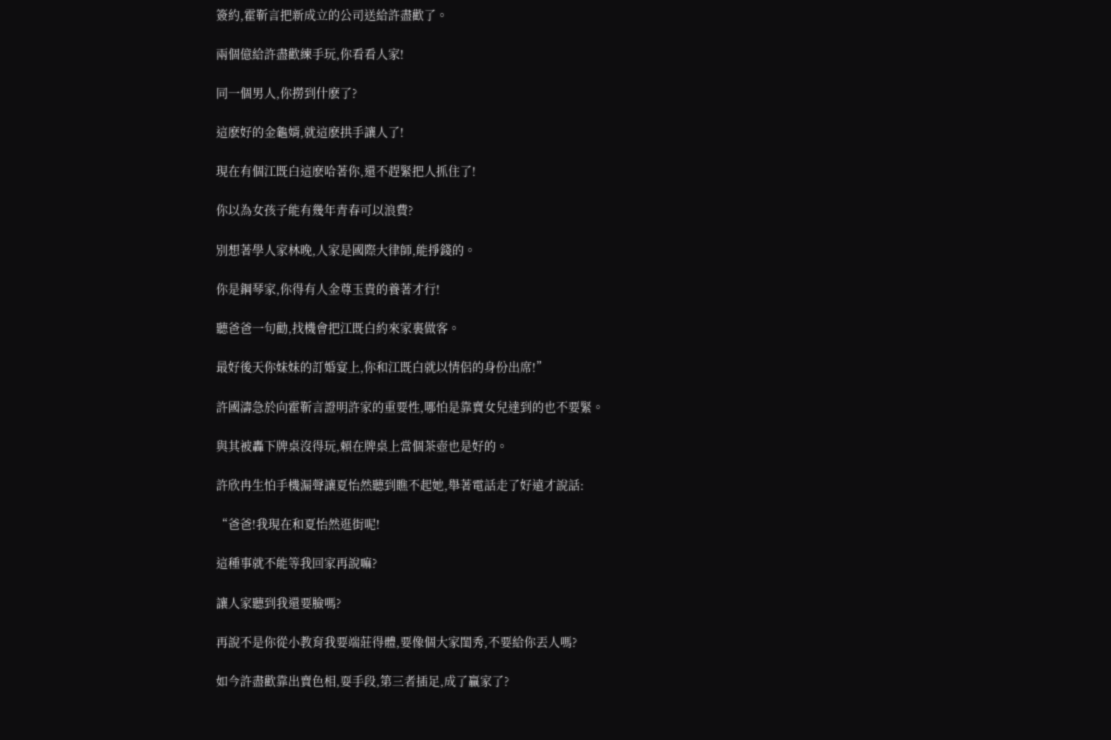簽約,霍靳言把新成立的公司送給許盡歡了。

兩個億給許盡歡練手玩,你看看人家!

同一個男人,你撈到什麽了?

這麽好的金龜婿,就這麽拱手讓人了!

現在有個江既白這麽哈著你,還不趕緊把人抓住了!

你以為女孩子能有幾年青春可以浪費?

別想著學人家林晚,人家是國際大律師,能掙錢的。

你是鋼琴家,你得有人金尊玉貴的養著才行!

聽爸爸一句勸,找機會把江既白約來家裏做客。

最好後天你妹妹的訂婚宴上,你和江既白就以情侶的身份出席!”

許國濤急於向霍靳言證明許家的重要性,哪怕是靠賣女兒達到的也不要緊。

與其被轟下牌桌沒得玩,賴在牌桌上當個茶壺也是好的。

許欣冉生怕手機漏聲讓夏怡然聽到瞧不起她,舉著電話走了好遠才說話:

“爸爸!我現在和夏怡然逛街呢!

這種事就不能等我回家再說嘛?

讓人家聽到我還要臉嗎?

再說不是你從小教育我要端莊得體,要像個大家閨秀,不要給你丟人嗎?

如今許盡歡靠出賣色相,耍手段,第三者插足,成了贏家了?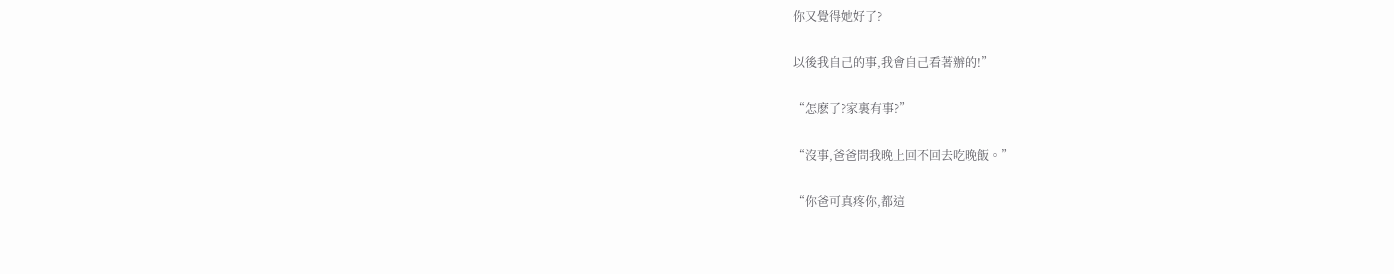你又覺得她好了?

以後我自己的事,我會自己看著辦的!”

“怎麽了?家裏有事?”

“沒事,爸爸問我晚上回不回去吃晚飯。”

“你爸可真疼你,都這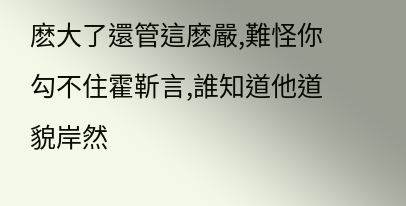麽大了還管這麽嚴,難怪你勾不住霍靳言,誰知道他道貌岸然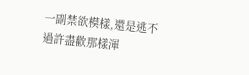一副禁欲模樣,還是逃不過許盡歡那樣渾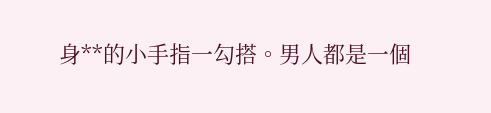身**的小手指一勾搭。男人都是一個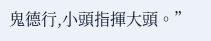鬼德行,小頭指揮大頭。”